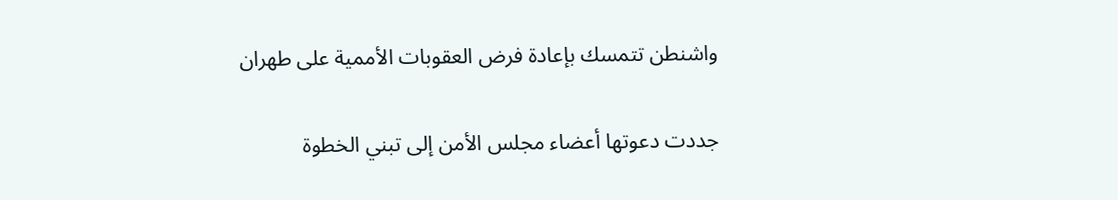واشنطن تتمسك بإعادة فرض العقوبات الأممية على طهران

جددت دعوتها أعضاء مجلس الأمن إلى تبني الخطوة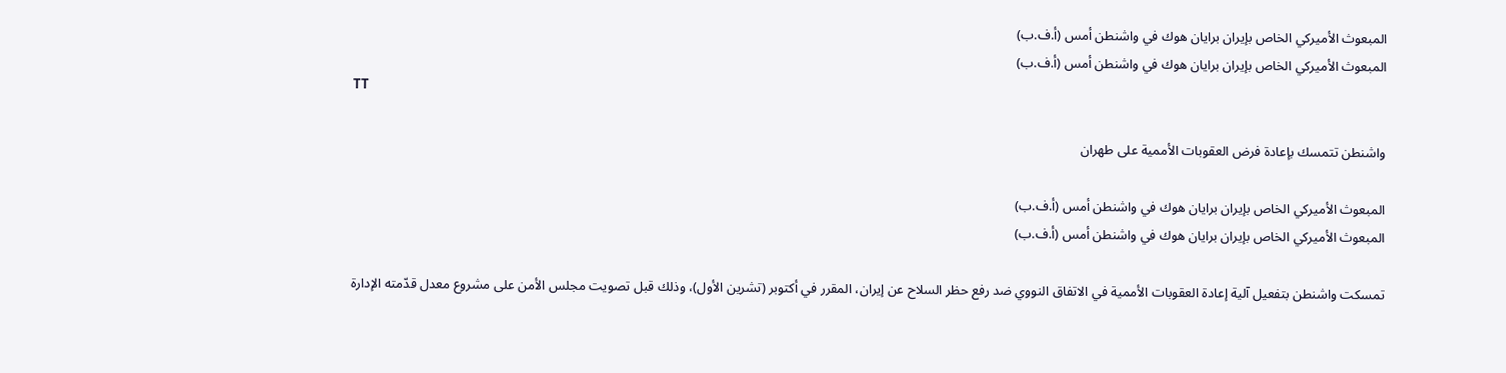المبعوث الأميركي الخاص بإيران برايان هوك في واشنطن أمس (أ.ف.ب)
المبعوث الأميركي الخاص بإيران برايان هوك في واشنطن أمس (أ.ف.ب)
TT

واشنطن تتمسك بإعادة فرض العقوبات الأممية على طهران

المبعوث الأميركي الخاص بإيران برايان هوك في واشنطن أمس (أ.ف.ب)
المبعوث الأميركي الخاص بإيران برايان هوك في واشنطن أمس (أ.ف.ب)

تمسكت واشنطن بتفعيل آلية إعادة العقوبات الأممية في الاتفاق النووي ضد رفع حظر السلاح عن إيران، المقرر في أكتوبر (تشرين الأول)، وذلك قبل تصويت مجلس الأمن على مشروع معدل قدّمته الإدارة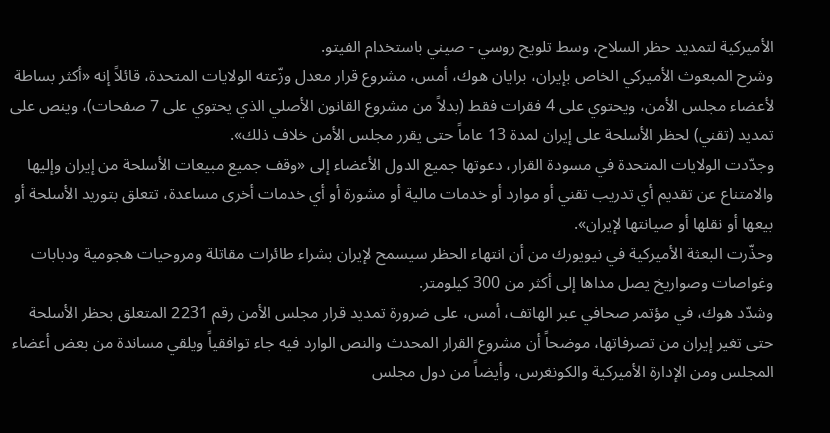الأميركية لتمديد حظر السلاح، وسط تلويح روسي - صيني باستخدام الفيتو.
وشرح المبعوث الأميركي الخاص بإيران، برايان هوك، أمس، مشروع قرار معدل وزّعته الولايات المتحدة، قائلاً إنه «أكثر بساطة لأعضاء مجلس الأمن، ويحتوي على 4 فقرات فقط (بدلاً من مشروع القانون الأصلي الذي يحتوي على 7 صفحات)، وينص على تمديد (تقني) لحظر الأسلحة على إيران لمدة 13 عاماً حتى يقرر مجلس الأمن خلاف ذلك».
وجدّدت الولايات المتحدة في مسودة القرار، دعوتها جميع الدول الأعضاء إلى «وقف جميع مبيعات الأسلحة من إيران وإليها والامتناع عن تقديم أي تدريب تقني أو موارد أو خدمات مالية أو مشورة أو أي خدمات أخرى مساعدة، تتعلق بتوريد الأسلحة أو بيعها أو نقلها أو صيانتها لإيران».
وحذّرت البعثة الأميركية في نيويورك من أن انتهاء الحظر سيسمح لإيران بشراء طائرات مقاتلة ومروحيات هجومية ودبابات وغواصات وصواريخ يصل مداها إلى أكثر من 300 كيلومتر.
وشدّد هوك، في مؤتمر صحافي عبر الهاتف، أمس، على ضرورة تمديد قرار مجلس الأمن رقم 2231 المتعلق بحظر الأسلحة حتى تغير إيران من تصرفاتها، موضحاً أن مشروع القرار المحدث والنص الوارد فيه جاء توافقياً ويلقي مساندة من بعض أعضاء المجلس ومن الإدارة الأميركية والكونغرس، وأيضاً من دول مجلس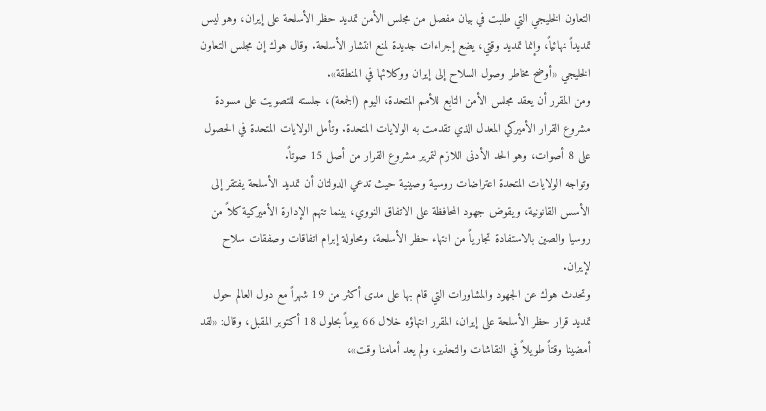التعاون الخليجي التي طلبت في بيان مفصل من مجلس الأمن تمديد حظر الأسلحة على إيران، وهو ليس تمديداً نهائياً، وإنما تمديد وقتي، يضع إجراءات جديدة لمنع انتشار الأسلحة. وقال هوك إن مجلس التعاون الخليجي «أوضح مخاطر وصول السلاح إلى إيران ووكلائها في المنطقة».
ومن المقرر أن يعقد مجلس الأمن التابع للأمم المتحدة، اليوم (الجمعة)، جلسته للتصويت على مسودة مشروع القرار الأميركي المعدل الذي تقدمت به الولايات المتحدة. وتأمل الولايات المتحدة في الحصول على 8 أصوات، وهو الحد الأدنى اللازم لتمرير مشروع القرار من أصل 15 صوتاً.
وتواجه الولايات المتحدة اعتراضات روسية وصينية حيث تدعي الدولتان أن تمديد الأسلحة يفتقر إلى الأسس القانونية، ويقوض جهود المحافظة على الاتفاق النووي، بينما تتهم الإدارة الأميركية كلاً من روسيا والصين بالاستفادة تجارياً من انتهاء حظر الأسلحة، ومحاولة إبرام اتفاقات وصفقات سلاح لإيران.
وتحدث هوك عن الجهود والمشاورات التي قام بها على مدى أكثر من 19 شهراً مع دول العالم حول تمديد قرار حظر الأسلحة على إيران، المقرر انتهاؤه خلال 66 يوماً بحلول 18 أكتوبر المقبل، وقال: «لقد أمضينا وقتاً طويلاً في النقاشات والتحذير، ولم يعد أمامنا وقت»،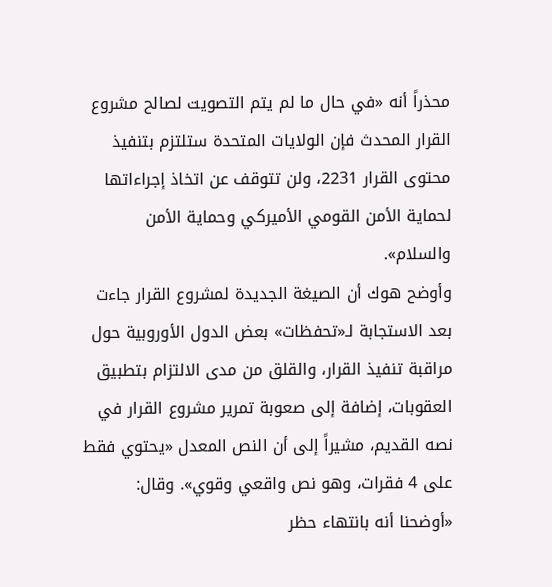محذراً أنه «في حال ما لم يتم التصويت لصالح مشروع القرار المحدث فإن الولايات المتحدة ستلتزم بتنفيذ محتوى القرار 2231، ولن تتوقف عن اتخاذ إجراءاتها لحماية الأمن القومي الأميركي وحماية الأمن والسلام».
وأوضح هوك أن الصيغة الجديدة لمشروع القرار جاءت بعد الاستجابة لـ«تحفظات» بعض الدول الأوروبية حول مراقبة تنفيذ القرار، والقلق من مدى الالتزام بتطبيق العقوبات، إضافة إلى صعوبة تمرير مشروع القرار في نصه القديم، مشيراً إلى أن النص المعدل «يحتوي فقط على 4 فقرات، وهو نص واقعي وقوي». وقال: «أوضحنا أنه بانتهاء حظر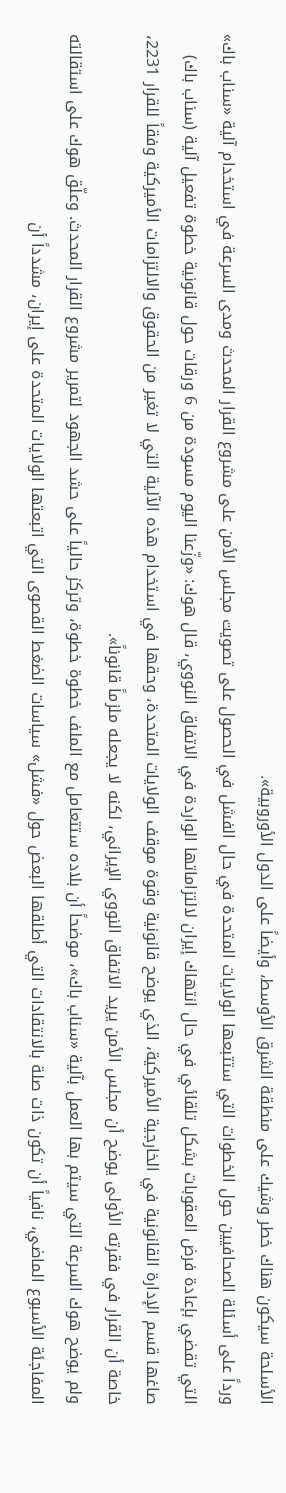الأسلحة سيكون هناك خطر وشيك على منطقة الشرق الأوسط، وأيضاً على الدول الأوروبية».
ورداً على أسئلة الصحافيين حول الخطوات التي ستتبعها الولايات المتحدة في حال الفشل في الحصول على تصويت مجلس الأمن على مشروع القرار المحدث ومدى السرعة في استخدام آلية «سناب باك» التي تقضي بإعادة فرض العقوبات بشكل تلقائي في حال انتهاك إيران لالتزاماتها الواردة في الاتفاق النووي، قال هوك: «وزّعنا اليوم مسودة من 6 ورقات حول قانونية خطوة تفعيل آلية (سناب باك) صاغها قسم الإدارة القانونية في الخارجية الأميركية، الذي يوضح قانونية وقوة موقف الولايات المتحدة، وحقها في استخدام هذه الآلية التي لا تغير من الحقوق والالتزامات الأميركية وفقاً للقرار 2231، خاصة أن القرار في فقرته الأولى يوضح أن مجلس الأمن يريد الاتفاق النووي الإيراني، لكنه لا يجعله ملزماً قانوناً».
ولم يوضح هوك السرعة التي سيتم بها العمل بآلية «سناب باك»، موضحاً أن بلاده ستتعامل مع الملف خطوة خطوة، وتركز حالياً على حشد الجهود لتمرير مشروع القرار المحدث. وعلّق هوك على استقالته المفاجئة الأسبوع الماضي، نافياً أن تكون ذات صلة بالانتقادات التي أطلقها البعض حول «فشل» سياسات الضغط القصوى التي اتبعتها الولايات المتحدة على إيران، مشدداً أن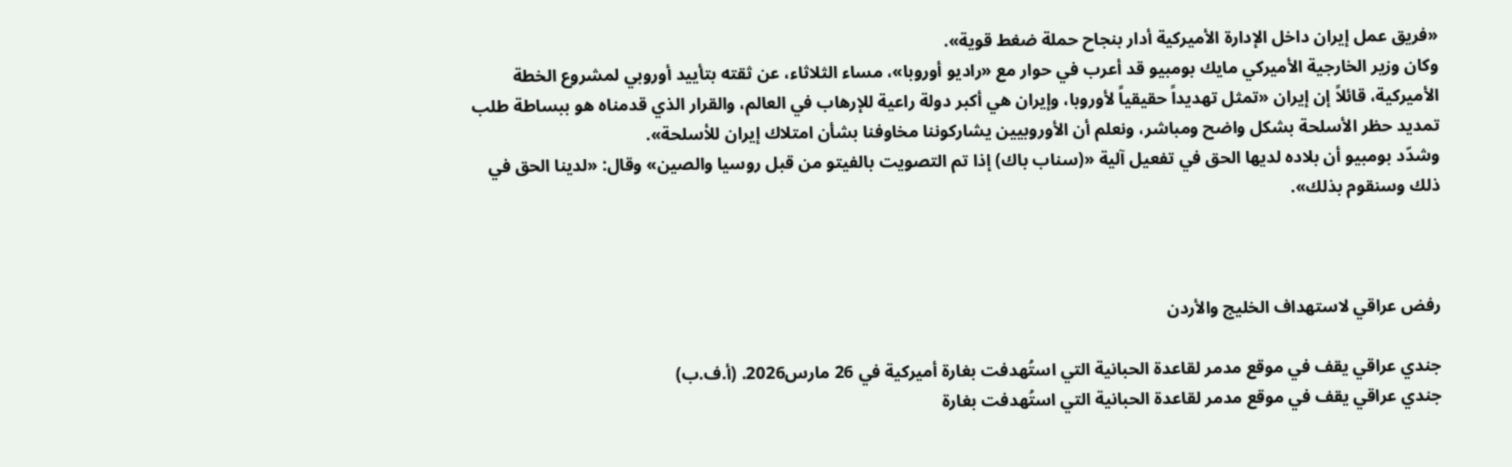«فريق عمل إيران داخل الإدارة الأميركية أدار بنجاح حملة ضغط قوية».
وكان وزير الخارجية الأميركي مايك بومبيو قد أعرب في حوار مع «راديو أوروبا»، مساء الثلاثاء، عن ثقته بتأييد أوروبي لمشروع الخطة الأميركية، قائلاً إن إيران «تمثل تهديداً حقيقياً لأوروبا، وإيران هي أكبر دولة راعية للإرهاب في العالم، والقرار الذي قدمناه هو ببساطة طلب تمديد حظر الأسلحة بشكل واضح ومباشر، ونعلم أن الأوروبيين يشاركوننا مخاوفنا بشأن امتلاك إيران للأسلحة».
وشدّد بومبيو أن بلاده لديها الحق في تفعيل آلية «(سناب باك) إذا تم التصويت بالفيتو من قبل روسيا والصين» وقال: «لدينا الحق في ذلك وسنقوم بذلك».



رفض عراقي لاستهداف الخليج والأردن

جندي عراقي يقف في موقع مدمر لقاعدة الحبانية التي استُهدفت بغارة أميركية في 26 مارس2026. (أ.ف.ب)
جندي عراقي يقف في موقع مدمر لقاعدة الحبانية التي استُهدفت بغارة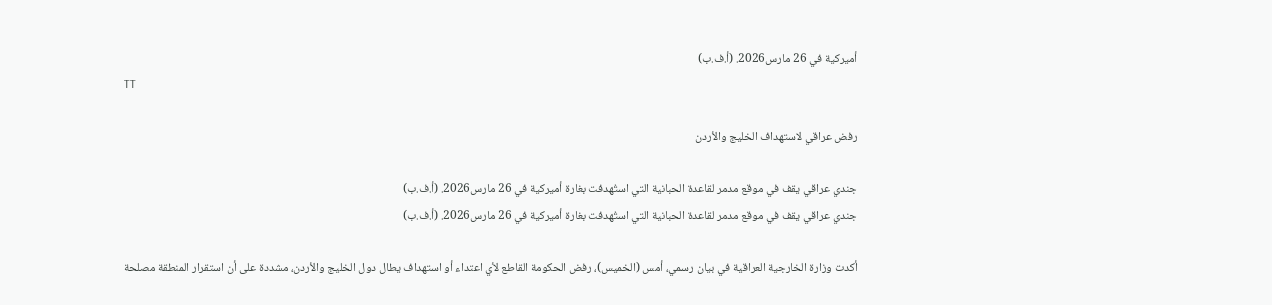أميركية في 26 مارس2026. (أ.ف.ب)
TT

رفض عراقي لاستهداف الخليج والأردن

جندي عراقي يقف في موقع مدمر لقاعدة الحبانية التي استُهدفت بغارة أميركية في 26 مارس2026. (أ.ف.ب)
جندي عراقي يقف في موقع مدمر لقاعدة الحبانية التي استُهدفت بغارة أميركية في 26 مارس2026. (أ.ف.ب)

أكدت وزارة الخارجية العراقية في بيان رسمي، أمس (الخميس)، رفض الحكومة القاطع لأي اعتداء أو استهداف يطال دول الخليج والأردن، مشددة على أن استقرار المنطقة مصلحة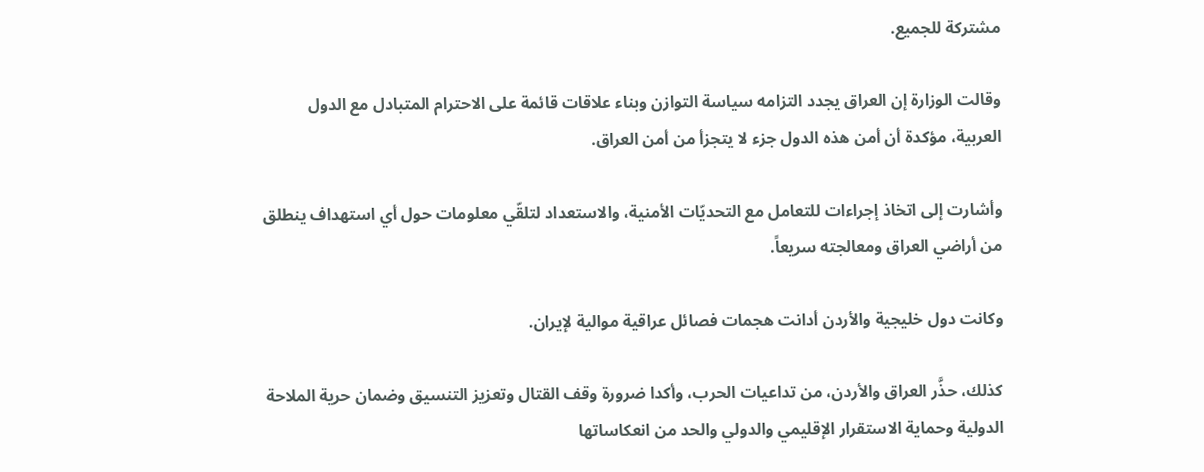مشتركة للجميع.

وقالت الوزارة إن العراق يجدد التزامه سياسة التوازن وبناء علاقات قائمة على الاحترام المتبادل مع الدول العربية، مؤكدة أن أمن هذه الدول جزء لا يتجزأ من أمن العراق.

وأشارت إلى اتخاذ إجراءات للتعامل مع التحديّات الأمنية، والاستعداد لتلقّي معلومات حول أي استهداف ينطلق من أراضي العراق ومعالجته سريعاً.

وكانت دول خليجية والأردن أدانت هجمات فصائل عراقية موالية لإيران.

كذلك، حذَّر العراق والأردن، من تداعيات الحرب، وأكدا ضرورة وقف القتال وتعزيز التنسيق وضمان حرية الملاحة الدولية وحماية الاستقرار الإقليمي والدولي والحد من انعكاساتها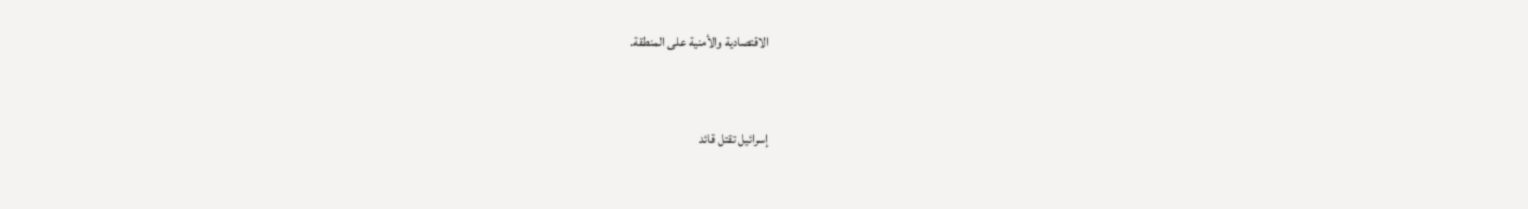الاقتصادية والأمنية على المنطقة.


إسرائيل تقتل قائد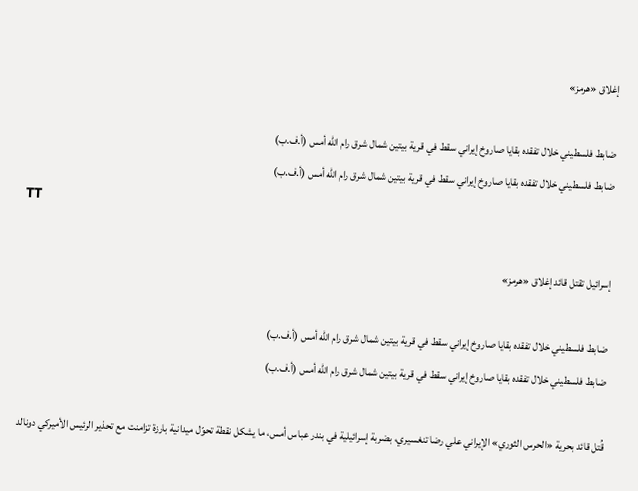إغلاق «هرمز»

ضابط فلسطيني خلال تفقده بقايا صاروخ إيراني سقط في قرية بيتين شمال شرق رام الله أمس (أ.ف.ب)
ضابط فلسطيني خلال تفقده بقايا صاروخ إيراني سقط في قرية بيتين شمال شرق رام الله أمس (أ.ف.ب)
TT

إسرائيل تقتل قائد إغلاق «هرمز»

ضابط فلسطيني خلال تفقده بقايا صاروخ إيراني سقط في قرية بيتين شمال شرق رام الله أمس (أ.ف.ب)
ضابط فلسطيني خلال تفقده بقايا صاروخ إيراني سقط في قرية بيتين شمال شرق رام الله أمس (أ.ف.ب)

قُتل قائد بحرية «الحرس الثوري» الإيراني علي رضا تنغسيري، بضربة إسرائيلية في بندر عباس أمس، ما يشكل نقطة تحوّل ميدانية بارزة تزامنت مع تحذير الرئيس الأميركي دونالد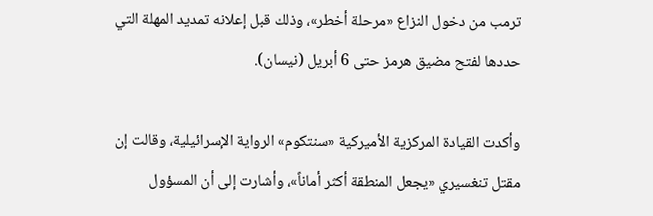ترمب من دخول النزاع «مرحلة أخطر»، وذلك قبل إعلانه تمديد المهلة التي حددها لفتح مضيق هرمز حتى 6 أبريل (نيسان).

وأكدت القيادة المركزية الأميركية «سنتكوم» الرواية الإسرائيلية، وقالت إن مقتل تنغسيري «يجعل المنطقة أكثر أماناً»، وأشارت إلى أن المسؤول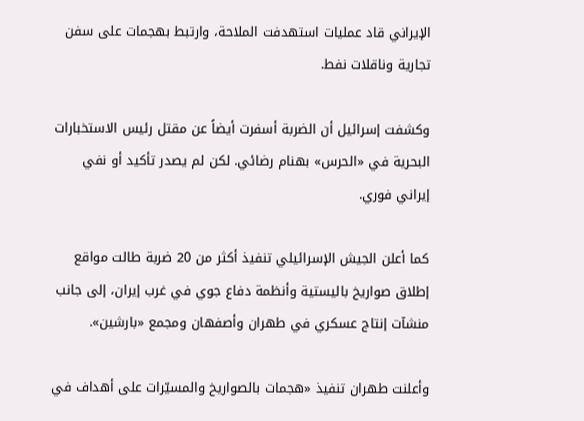الإيراني قاد عمليات استهدفت الملاحة، وارتبط بهجمات على سفن تجارية وناقلات نفط.

وكشفت إسرائيل أن الضربة أسفرت أيضاً عن مقتل رئيس الاستخبارات البحرية في «الحرس» بهنام رضائي. لكن لم يصدر تأكيد أو نفي إيراني فوري.

كما أعلن الجيش الإسرائيلي تنفيذ أكثر من 20 ضربة طالت مواقع إطلاق صواريخ باليستية وأنظمة دفاع جوي في غرب إيران، إلى جانب منشآت إنتاج عسكري في طهران وأصفهان ومجمع «بارشين».

وأعلنت طهران تنفيذ «هجمات بالصواريخ والمسيّرات على أهداف في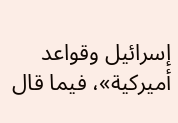إسرائيل وقواعد أميركية»، فيما قال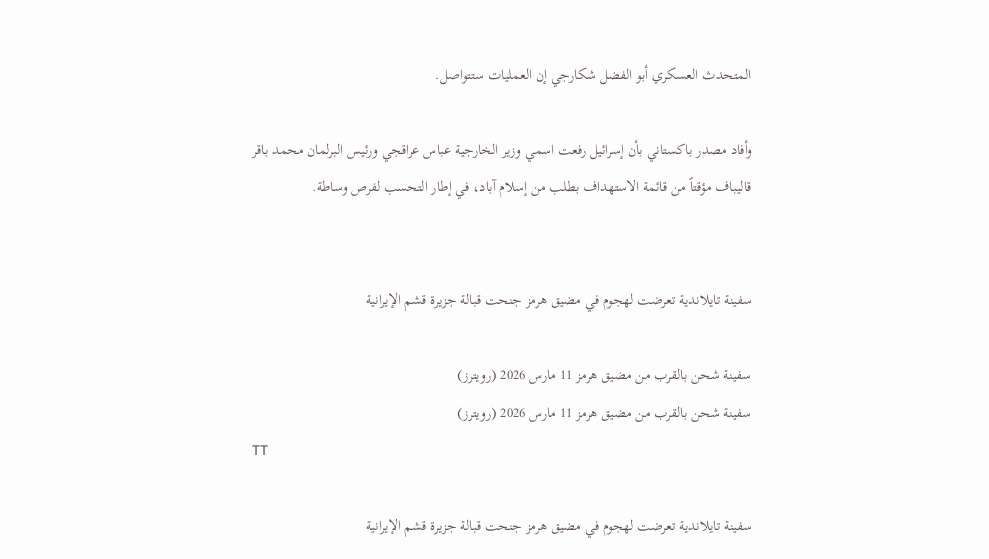المتحدث العسكري أبو الفضل شكارجي إن العمليات ستتواصل.

وأفاد مصدر باكستاني بأن إسرائيل رفعت اسمي وزير الخارجية عباس عراقجي ورئيس البرلمان محمد باقر قاليباف مؤقتاً من قائمة الاستهداف بطلب من إسلام آباد، في إطار التحسب لفرص وساطة.


سفينة تايلاندية تعرضت لهجوم في مضيق هرمز جنحت قبالة جزيرة قشم الإيرانية

سفينة شحن بالقرب من مضيق هرمز 11 مارس 2026 (رويترز)
سفينة شحن بالقرب من مضيق هرمز 11 مارس 2026 (رويترز)
TT

سفينة تايلاندية تعرضت لهجوم في مضيق هرمز جنحت قبالة جزيرة قشم الإيرانية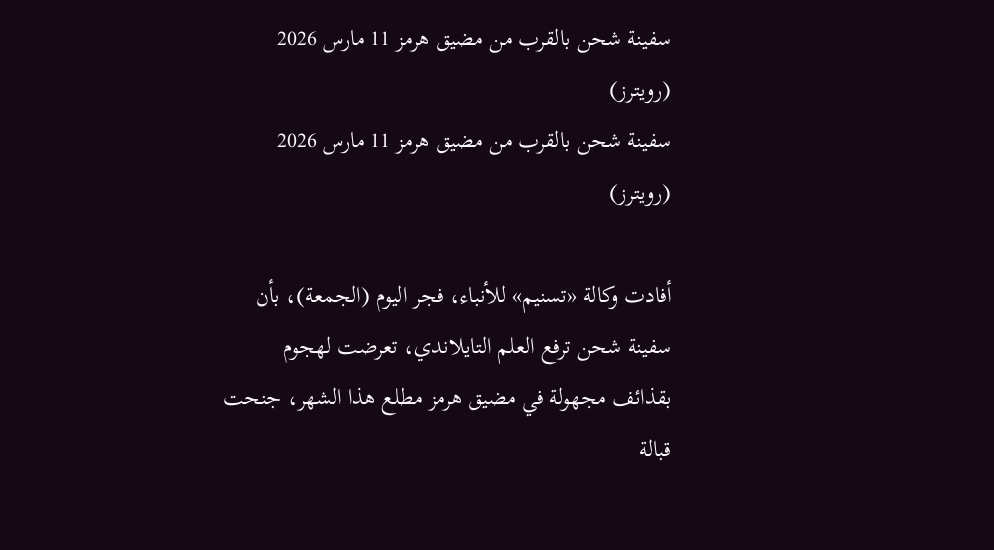سفينة شحن بالقرب من مضيق هرمز 11 مارس 2026 (رويترز)
سفينة شحن بالقرب من مضيق هرمز 11 مارس 2026 (رويترز)

أفادت وكالة «تسنيم» للأنباء، فجر اليوم (الجمعة)، بأن سفينة شحن ترفع العلم التايلاندي، تعرضت ‌لهجوم بقذائف ‌مجهولة في مضيق ‌هرمز مطلع هذا الشهر، جنحت قبالة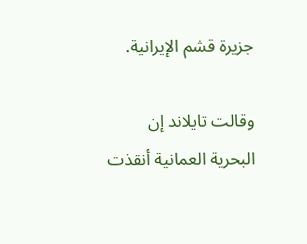جزيرة قشم الإيرانية.

وقالت تايلاند إن البحرية ‌العمانية ‌أنقذت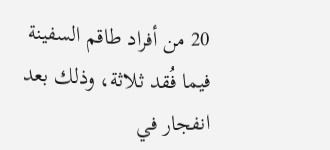20 من ‌أفراد طاقم السفينة فيما فُقد ثلاثة، وذلك ‌بعد انفجار في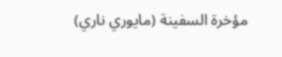مؤخرة السفينة (مايوري ناري)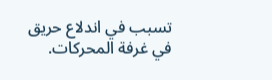تسبب في اندلاع حريق في غرفة المحركات.